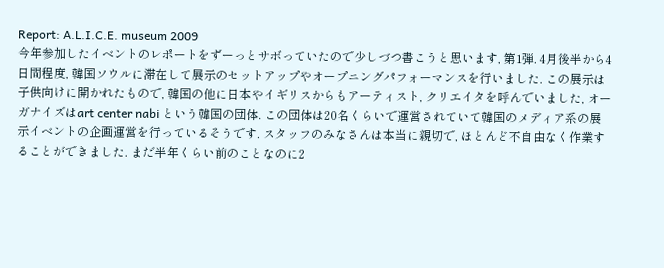Report: A.L.I.C.E. museum 2009
今年参加したイベントのレポートをずーっとサボっていたので少しづつ書こうと思います, 第1弾. 4月後半から4日間程度, 韓国ソウルに滞在して展示のセットアップやオープニングパフォーマンスを行いました. この展示は子供向けに開かれたもので, 韓国の他に日本やイギリスからもアーティスト, クリエイタを呼んでいました, オーガナイズはart center nabi という韓国の団体. この団体は20名くらいで運営されていて韓国のメディア系の展示イベントの企画運営を行っているそうです. スタッフのみなさんは本当に親切で, ほとんど不自由なく作業することができました. まだ半年くらい前のことなのに2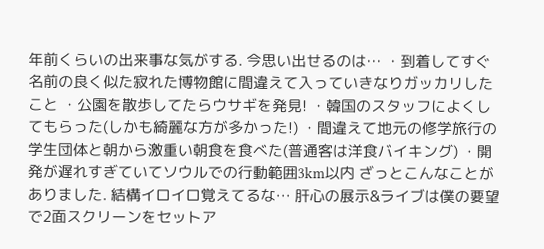年前くらいの出来事な気がする. 今思い出せるのは… ・到着してすぐ名前の良く似た寂れた博物館に間違えて入っていきなりガッカリしたこと ・公園を散歩してたらウサギを発見! ・韓国のスタッフによくしてもらった(しかも綺麗な方が多かった!) ・間違えて地元の修学旅行の学生団体と朝から激重い朝食を食べた(普通客は洋食バイキング) ・開発が遅れすぎていてソウルでの行動範囲3km以内 ざっとこんなことがありました. 結構イロイロ覚えてるな… 肝心の展示&ライブは僕の要望で2面スクリーンをセットア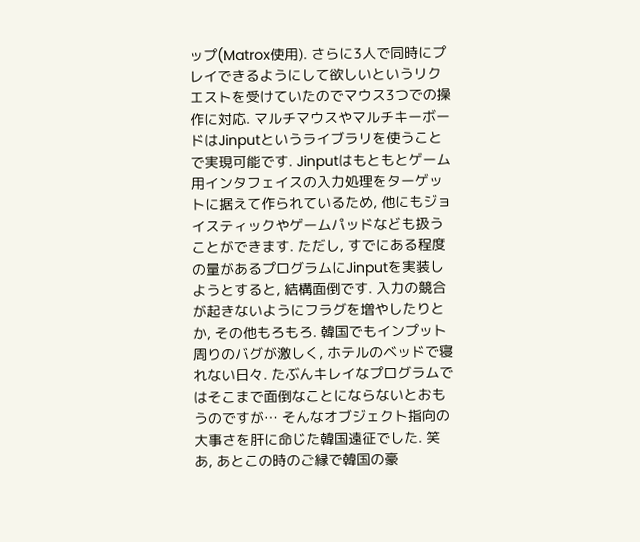ップ(Matrox使用). さらに3人で同時にプレイできるようにして欲しいというリクエストを受けていたのでマウス3つでの操作に対応. マルチマウスやマルチキーボードはJinputというライブラリを使うことで実現可能です. Jinputはもともとゲーム用インタフェイスの入力処理をターゲットに据えて作られているため, 他にもジョイスティックやゲームパッドなども扱うことができます. ただし, すでにある程度の量があるプログラムにJinputを実装しようとすると, 結構面倒です. 入力の競合が起きないようにフラグを増やしたりとか, その他もろもろ. 韓国でもインプット周りのバグが激しく, ホテルのベッドで寝れない日々. たぶんキレイなプログラムではそこまで面倒なことにならないとおもうのですが… そんなオブジェクト指向の大事さを肝に命じた韓国遠征でした. 笑 あ, あとこの時のご縁で韓国の豪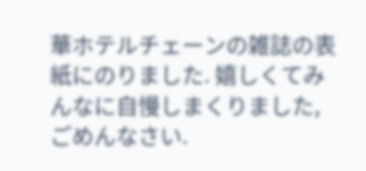華ホテルチェーンの雑誌の表紙にのりました. 嬉しくてみんなに自慢しまくりました, ごめんなさい.